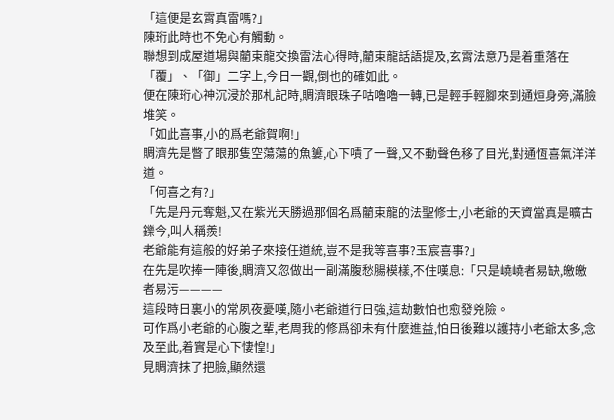「這便是玄霄真雷嗎?」
陳珩此時也不免心有觸動。
聯想到成屋道場與藺束龍交換雷法心得時,藺束龍話語提及,玄霄法意乃是着重落在「覆」、「御」二字上,今日一觀,倒也的確如此。
便在陳珩心神沉浸於那札記時,賙濟眼珠子咕嚕嚕一轉,已是輕手輕腳來到通烜身旁,滿臉堆笑。
「如此喜事,小的爲老爺賀啊!」
賙濟先是瞥了眼那隻空蕩蕩的魚簍,心下嘖了一聲,又不動聲色移了目光,對通恆喜氣洋洋道。
「何喜之有?」
「先是丹元奪魁,又在紫光天勝過那個名爲藺束龍的法聖修士,小老爺的天資當真是曠古鑠今,叫人稱羨!
老爺能有這般的好弟子來接任道統,豈不是我等喜事?玉宸喜事?」
在先是吹捧一陣後,賙濟又忽做出一副滿腹愁腸模樣,不住嘆息:「只是嶢嶢者易缺,皦皦者易污————
這段時日裏小的常夙夜憂嘆,隨小老爺道行日強,這劫數怕也愈發兇險。
可作爲小老爺的心腹之輩,老周我的修爲卻未有什麼進益,怕日後難以護持小老爺太多,念及至此,着實是心下悽惶!」
見賙濟抹了把臉,顯然還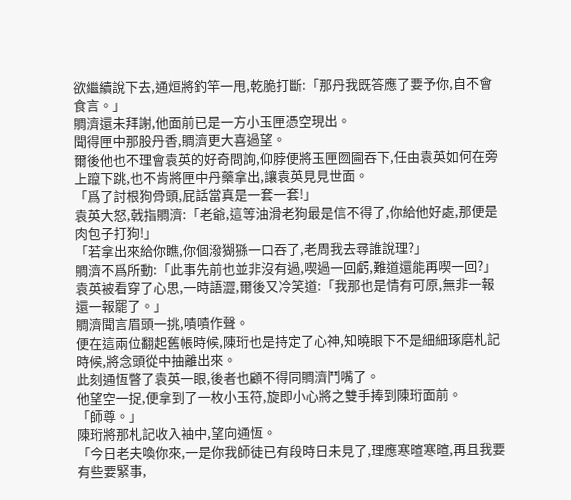欲繼續說下去,通烜將釣竿一甩,乾脆打斷:「那丹我既答應了要予你,自不會食言。」
賙濟還未拜謝,他面前已是一方小玉匣憑空現出。
聞得匣中那股丹香,賙濟更大喜過望。
爾後他也不理會袁英的好奇問詢,仰脖便將玉匣囫圇吞下,任由袁英如何在旁上躥下跳,也不肯將匣中丹藥拿出,讓袁英見見世面。
「爲了討根狗骨頭,屁話當真是一套一套!」
袁英大怒,戟指賙濟:「老爺,這等油滑老狗最是信不得了,你給他好處,那便是肉包子打狗!」
「若拿出來給你瞧,你個潑猢猻一口吞了,老周我去尋誰說理?」
賙濟不爲所動:「此事先前也並非沒有過,喫過一回虧,難道還能再喫一回?」
袁英被看穿了心思,一時語澀,爾後又冷笑道:「我那也是情有可原,無非一報還一報罷了。」
賙濟聞言眉頭一挑,嘖嘖作聲。
便在這兩位翻起舊帳時候,陳珩也是持定了心神,知曉眼下不是細細琢磨札記時候,將念頭從中抽離出來。
此刻通恆瞥了袁英一眼,後者也顧不得同賙濟鬥嘴了。
他望空一捉,便拿到了一枚小玉符,旋即小心將之雙手捧到陳珩面前。
「師尊。」
陳珩將那札記收入袖中,望向通恆。
「今日老夫喚你來,一是你我師徒已有段時日未見了,理應寒暄寒暄,再且我要有些要緊事,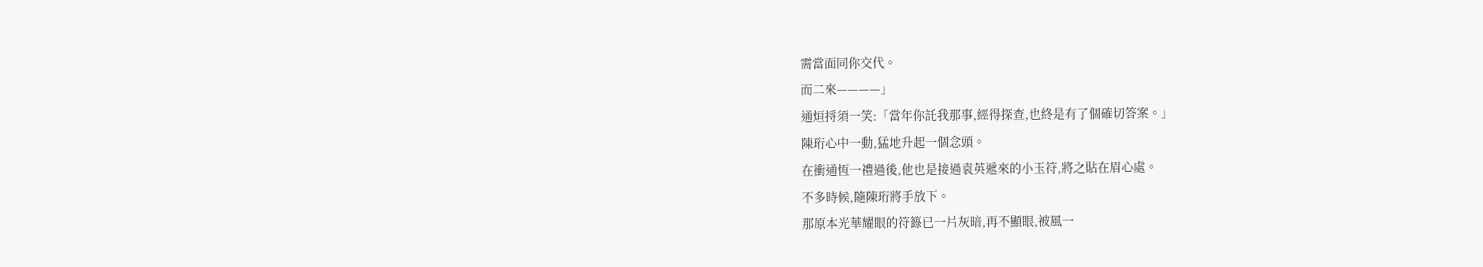需當面同你交代。
而二來————」
通烜捋須一笑:「當年你託我那事,經得探查,也終是有了個確切答案。」
陳珩心中一動,猛地升起一個念頭。
在衝通恆一禮過後,他也是接過袁英遞來的小玉符,將之貼在眉心處。
不多時候,隨陳珩將手放下。
那原本光華耀眼的符籙已一片灰暗,再不顯眼,被風一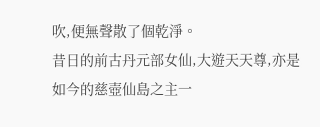吹,便無聲散了個乾淨。
昔日的前古丹元部女仙,大遊天天尊,亦是如今的慈壺仙島之主一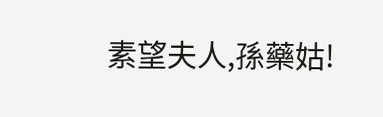素望夫人,孫藥姑!